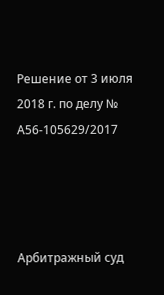Решение от 3 июля 2018 г. по делу № А56-105629/2017




Арбитражный суд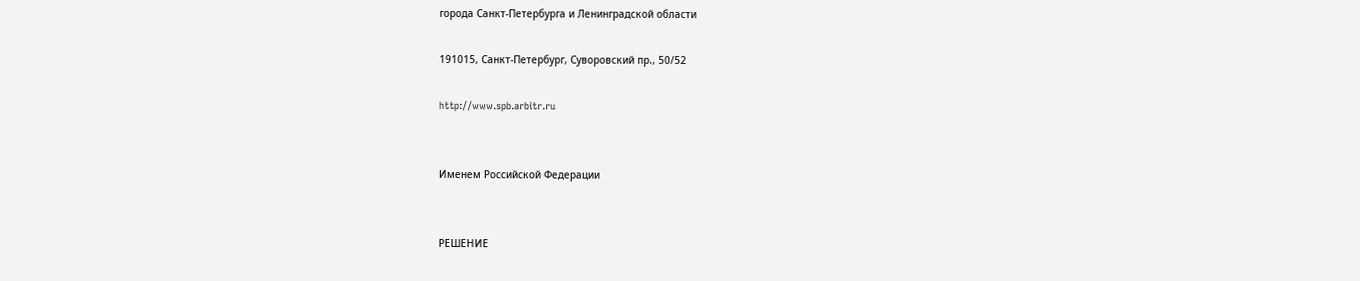города Санкт-Петербурга и Ленинградской области

191015, Санкт-Петербург, Суворовский пр., 50/52

http://www.spb.arbitr.ru


Именем Российской Федерации


РЕШЕНИЕ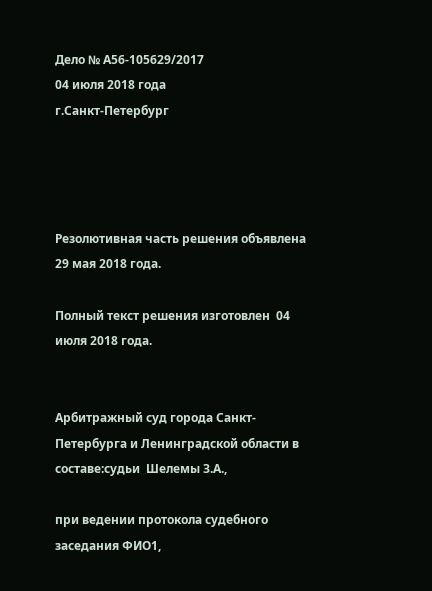Дело № А56-105629/2017
04 июля 2018 года
г.Санкт-Петербург




Резолютивная часть решения объявлена  29 мая 2018 года.

Полный текст решения изготовлен  04 июля 2018 года.


Арбитражный суд города Санкт-Петербурга и Ленинградской области в составе:судьи  Шелемы З.А.,

при ведении протокола судебного заседания ФИО1,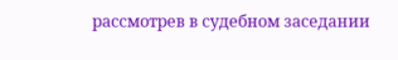рассмотрев в судебном заседании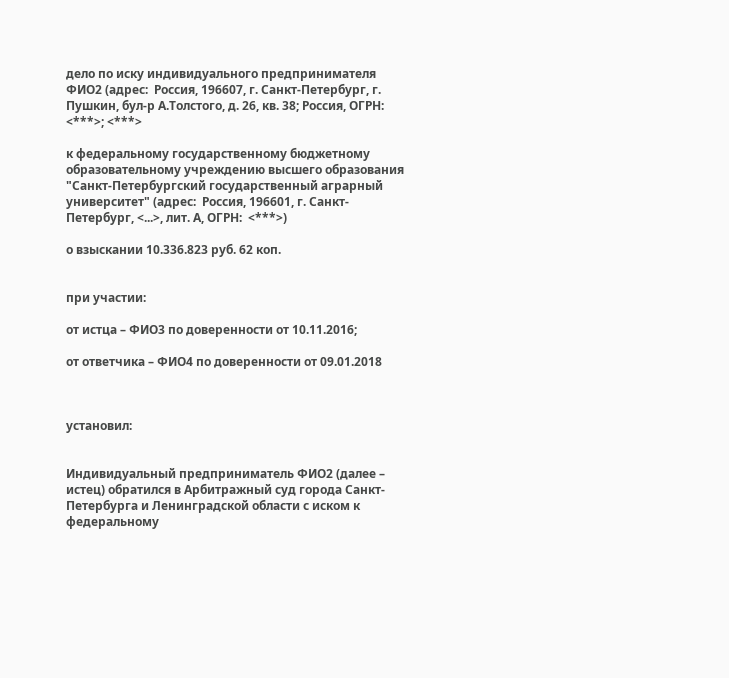дело по иску индивидуального предпринимателя ФИО2 (адрес:  Россия, 196607, г. Санкт-Петербург, г. Пушкин, бул-р А.Толстого, д. 26, кв. 38; Россия, ОГРН:  <***>; <***>

к федеральному государственному бюджетному образовательному учреждению высшего образования "Санкт-Петербургский государственный аграрный университет" (адрес:  Россия, 196601, г. Санкт-Петербург, <...>, лит. А, ОГРН:  <***>)

о взыскании 10.336.823 руб. 62 коп.


при участии:

от истца – ФИО3 по доверенности от 10.11.2016;

от ответчика – ФИО4 по доверенности от 09.01.2018



установил:


Индивидуальный предприниматель ФИО2 (далее – истец) обратился в Арбитражный суд города Санкт-Петербурга и Ленинградской области с иском к федеральному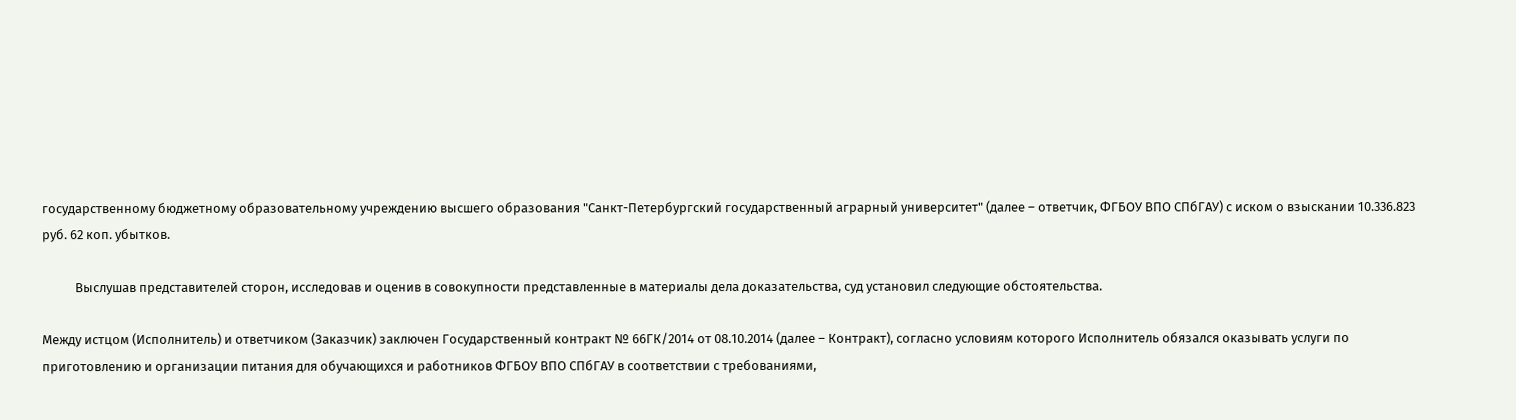государственному бюджетному образовательному учреждению высшего образования "Санкт-Петербургский государственный аграрный университет" (далее – ответчик, ФГБОУ ВПО СПбГАУ) с иском о взыскании 10.336.823 руб. 62 коп. убытков.

           Выслушав представителей сторон, исследовав и оценив в совокупности представленные в материалы дела доказательства, суд установил следующие обстоятельства.

Между истцом (Исполнитель) и ответчиком (Заказчик) заключен Государственный контракт № 66ГК/2014 от 08.10.2014 (далее – Контракт), согласно условиям которого Исполнитель обязался оказывать услуги по приготовлению и организации питания для обучающихся и работников ФГБОУ ВПО СПбГАУ в соответствии с требованиями,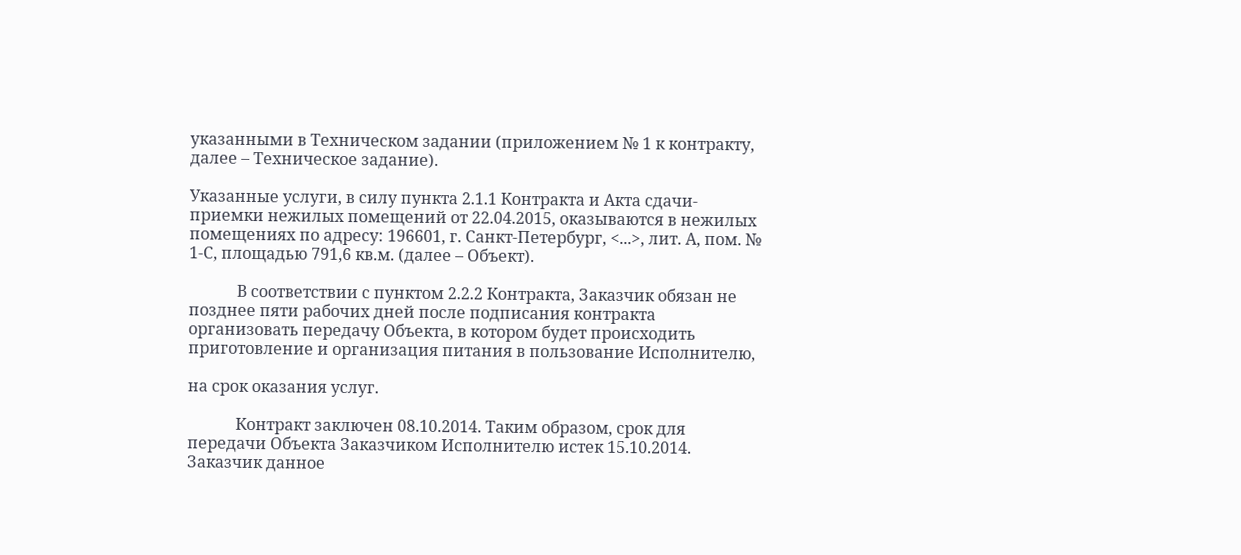указанными в Техническом задании (приложением № 1 к контракту, далее – Техническое задание).

Указанные услуги, в силу пункта 2.1.1 Контракта и Акта сдачи-приемки нежилых помещений от 22.04.2015, оказываются в нежилых помещениях по адресу: 196601, г. Санкт-Петербург, <...>, лит. А, пом. № 1-С, площадью 791,6 кв.м. (далее – Объект).

            В соответствии с пунктом 2.2.2 Контракта, Заказчик обязан не позднее пяти рабочих дней после подписания контракта организовать передачу Объекта, в котором будет происходить приготовление и организация питания в пользование Исполнителю,

на срок оказания услуг.

            Контракт заключен 08.10.2014. Таким образом, срок для передачи Объекта Заказчиком Исполнителю истек 15.10.2014. Заказчик данное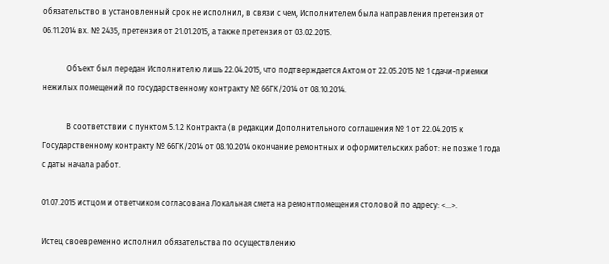обязательство в установленный срок не исполнил, в связи с чем, Исполнителем была направления претензия от 06.11.2014 вх. № 2435, претензия от 21.01.2015, а также претензия от 03.02.2015.

            Объект был передан Исполнителю лишь 22.04.2015, что подтверждается Актом от 22.05.2015 № 1 сдачи-приемки нежилых помещений по государственному контракту № 66ГК/2014 от 08.10.2014.

            В соответствии с пунктом 5.1.2 Контракта (в редакции Дополнительного соглашения № 1 от 22.04.2015 к Государственному контракту № 66ГК/2014 от 08.10.2014 окончание ремонтных и оформительских работ: не позже 1 года с даты начала работ.

01.07.2015 истцом и ответчиком согласована Локальная смета на ремонтпомещения столовой по адресу: <...>.

Истец своевременно исполнил обязательства по осуществлению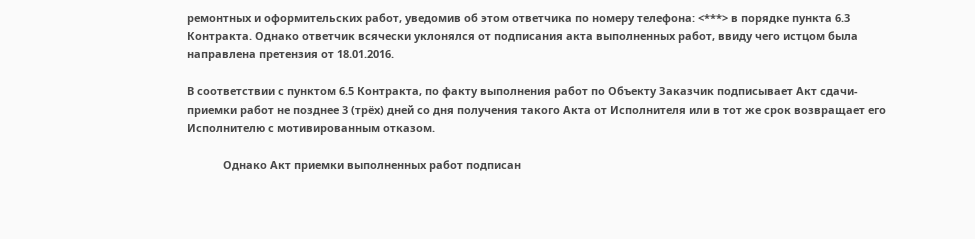ремонтных и оформительских работ, уведомив об этом ответчика по номеру телефона: <***> в порядке пункта 6.3 Контракта. Однако ответчик всячески уклонялся от подписания акта выполненных работ, ввиду чего истцом была направлена претензия от 18.01.2016.

В соответствии с пунктом 6.5 Контракта, по факту выполнения работ по Объекту Заказчик подписывает Акт сдачи-приемки работ не позднее 3 (трёх) дней со дня получения такого Акта от Исполнителя или в тот же срок возвращает его Исполнителю с мотивированным отказом.

            Однако Акт приемки выполненных работ подписан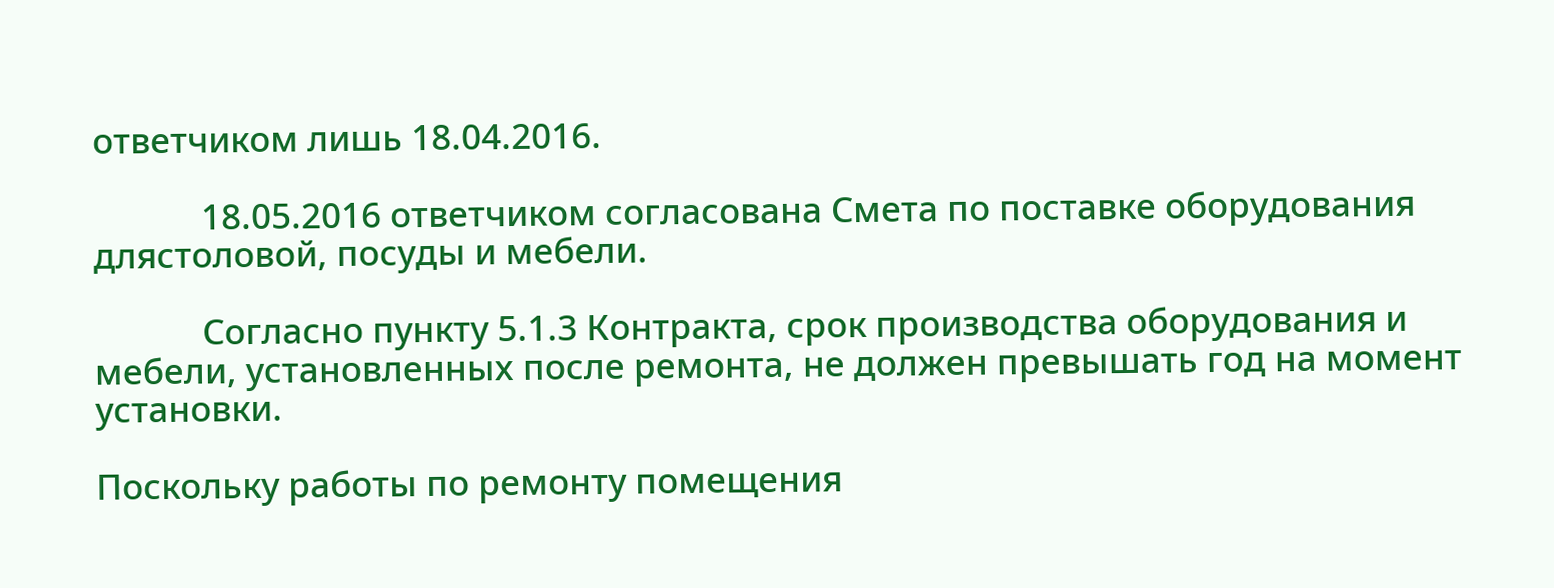ответчиком лишь 18.04.2016.

            18.05.2016 ответчиком согласована Смета по поставке оборудования длястоловой, посуды и мебели.

            Согласно пункту 5.1.3 Контракта, срок производства оборудования и мебели, установленных после ремонта, не должен превышать год на момент установки.

Поскольку работы по ремонту помещения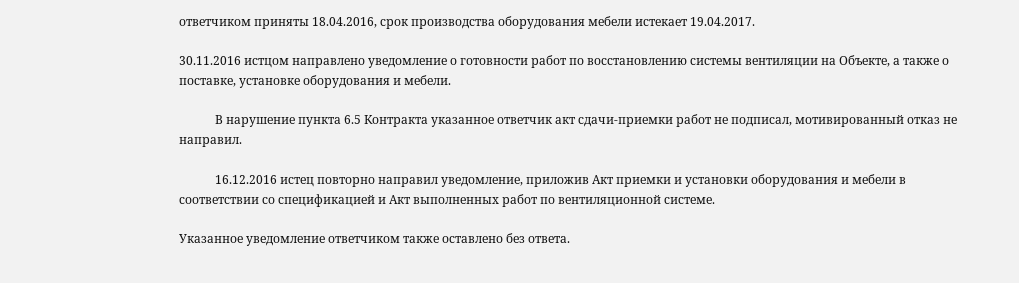ответчиком приняты 18.04.2016, срок производства оборудования мебели истекает 19.04.2017.

30.11.2016 истцом направлено уведомление о готовности работ по восстановлению системы вентиляции на Объекте, а также о поставке, установке оборудования и мебели.

            В нарушение пункта 6.5 Контракта указанное ответчик акт сдачи-приемки работ не подписал, мотивированный отказ не направил.

            16.12.2016 истец повторно направил уведомление, приложив Акт приемки и установки оборудования и мебели в соответствии со спецификацией и Акт выполненных работ по вентиляционной системе.

Указанное уведомление ответчиком также оставлено без ответа.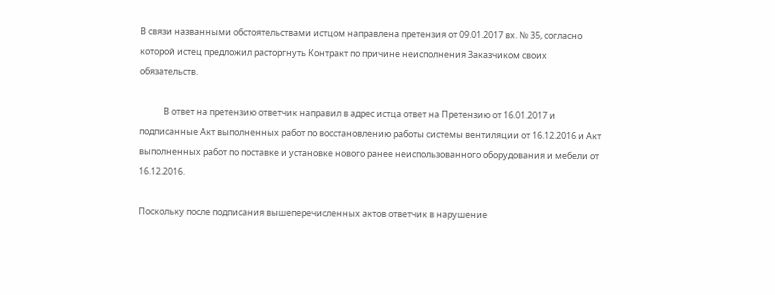В связи названными обстоятельствами истцом направлена претензия от 09.01.2017 вх. № 35, согласно которой истец предложил расторгнуть Контракт по причине неисполнения Заказчиком своих обязательств.

            В ответ на претензию ответчик направил в адрес истца ответ на Претензию от 16.01.2017 и подписанные Акт выполненных работ по восстановлению работы системы вентиляции от 16.12.2016 и Акт выполненных работ по поставке и установке нового ранее неиспользованного оборудования и мебели от 16.12.2016.

Поскольку после подписания вышеперечисленных актов ответчик в нарушение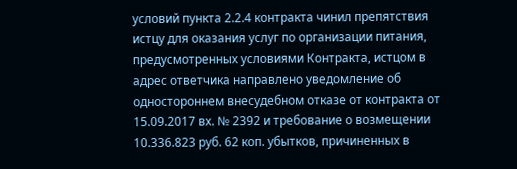условий пункта 2.2.4 контракта чинил препятствия истцу для оказания услуг по организации питания, предусмотренных условиями Контракта, истцом в адрес ответчика направлено уведомление об одностороннем внесудебном отказе от контракта от 15.09.2017 вх. № 2392 и требование о возмещении 10.336.823 руб. 62 коп. убытков, причиненных в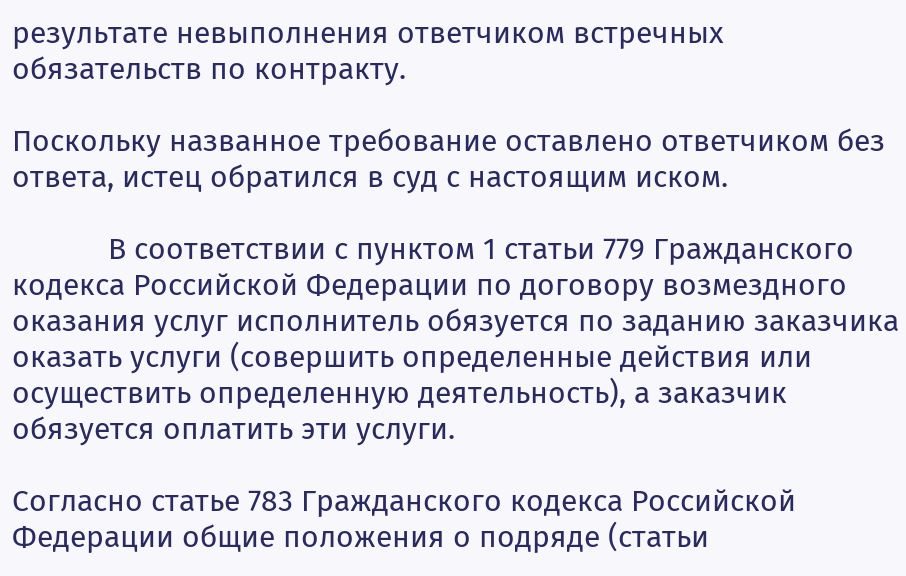результате невыполнения ответчиком встречных обязательств по контракту.

Поскольку названное требование оставлено ответчиком без ответа, истец обратился в суд с настоящим иском.

            В соответствии с пунктом 1 статьи 779 Гражданского кодекса Российской Федерации по договору возмездного оказания услуг исполнитель обязуется по заданию заказчика оказать услуги (совершить определенные действия или осуществить определенную деятельность), а заказчик обязуется оплатить эти услуги.

Согласно статье 783 Гражданского кодекса Российской Федерации общие положения о подряде (статьи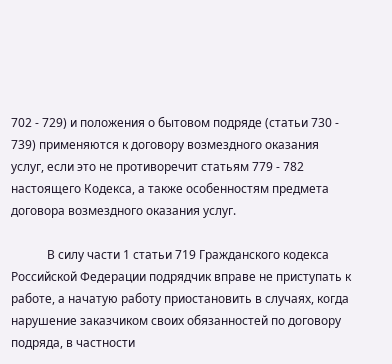702 - 729) и положения о бытовом подряде (статьи 730 - 739) применяются к договору возмездного оказания услуг, если это не противоречит статьям 779 - 782 настоящего Кодекса, а также особенностям предмета договора возмездного оказания услуг.

            В силу части 1 статьи 719 Гражданского кодекса Российской Федерации подрядчик вправе не приступать к работе, а начатую работу приостановить в случаях, когда нарушение заказчиком своих обязанностей по договору подряда, в частности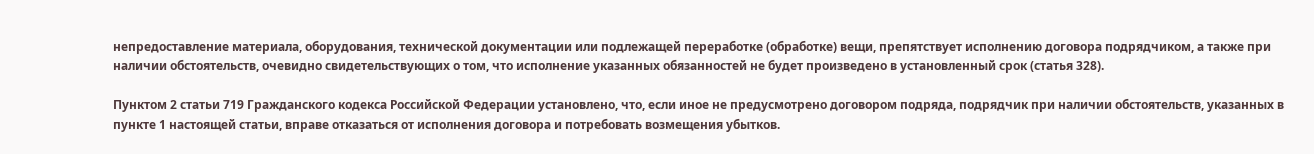непредоставление материала, оборудования, технической документации или подлежащей переработке (обработке) вещи, препятствует исполнению договора подрядчиком, а также при наличии обстоятельств, очевидно свидетельствующих о том, что исполнение указанных обязанностей не будет произведено в установленный срок (статья 328).

Пунктом 2 статьи 719 Гражданского кодекса Российской Федерации установлено, что, если иное не предусмотрено договором подряда, подрядчик при наличии обстоятельств, указанных в пункте 1 настоящей статьи, вправе отказаться от исполнения договора и потребовать возмещения убытков.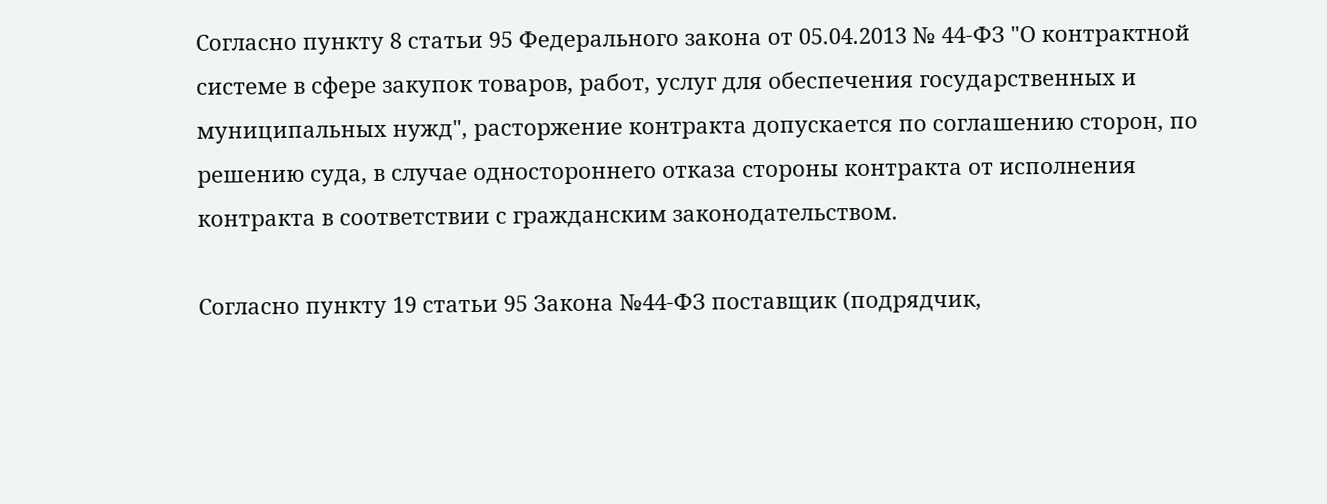Согласно пункту 8 статьи 95 Федерального закона от 05.04.2013 № 44-ФЗ "О контрактной системе в сфере закупок товаров, работ, услуг для обеспечения государственных и муниципальных нужд", расторжение контракта допускается по соглашению сторон, по решению суда, в случае одностороннего отказа стороны контракта от исполнения контракта в соответствии с гражданским законодательством.

Согласно пункту 19 статьи 95 Закона №44-ФЗ поставщик (подрядчик,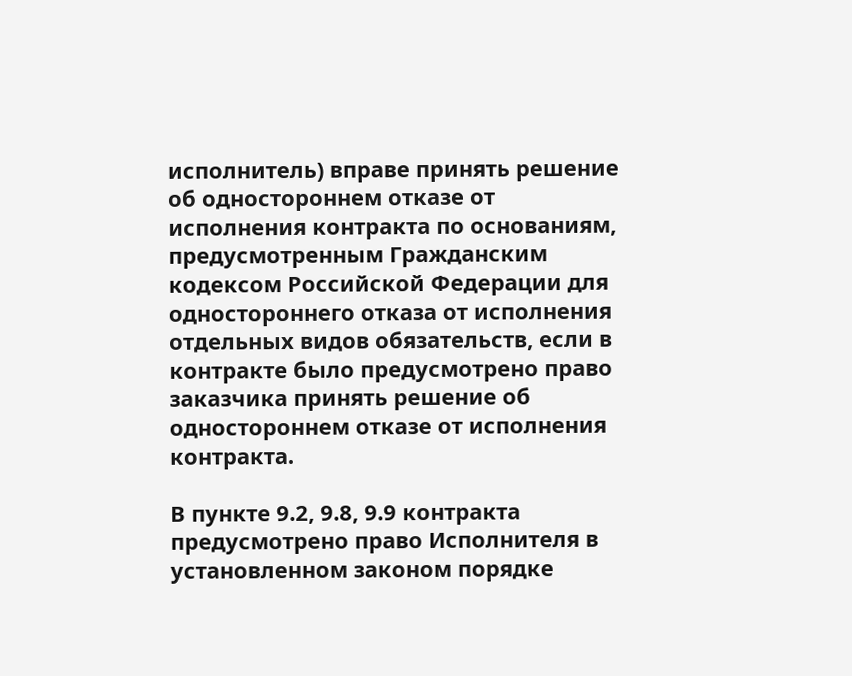исполнитель) вправе принять решение об одностороннем отказе от исполнения контракта по основаниям, предусмотренным Гражданским кодексом Российской Федерации для одностороннего отказа от исполнения отдельных видов обязательств, если в контракте было предусмотрено право заказчика принять решение об одностороннем отказе от исполнения контракта.

В пункте 9.2, 9.8, 9.9 контракта предусмотрено право Исполнителя в установленном законом порядке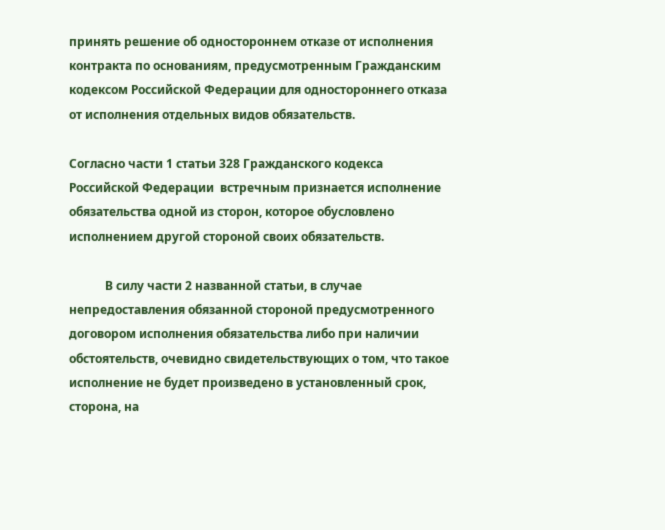принять решение об одностороннем отказе от исполнения контракта по основаниям, предусмотренным Гражданским кодексом Российской Федерации для одностороннего отказа от исполнения отдельных видов обязательств.

Согласно части 1 статьи 328 Гражданского кодекса Российской Федерации  встречным признается исполнение обязательства одной из сторон, которое обусловлено исполнением другой стороной своих обязательств.

            В силу части 2 названной статьи, в случае непредоставления обязанной стороной предусмотренного договором исполнения обязательства либо при наличии обстоятельств, очевидно свидетельствующих о том, что такое исполнение не будет произведено в установленный срок, сторона, на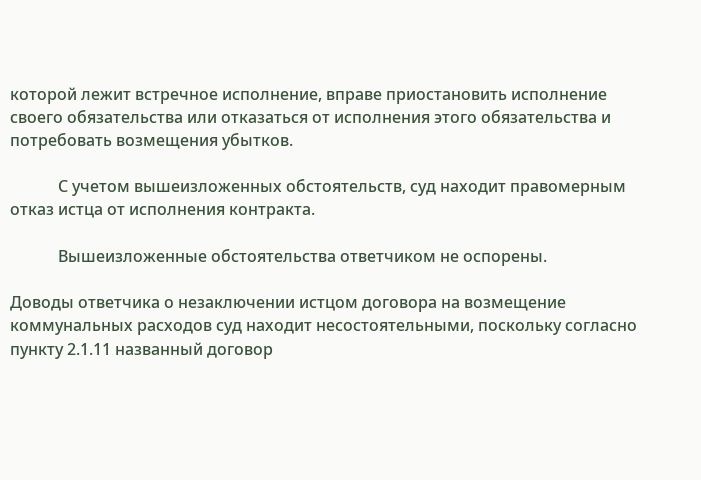которой лежит встречное исполнение, вправе приостановить исполнение своего обязательства или отказаться от исполнения этого обязательства и потребовать возмещения убытков.

            С учетом вышеизложенных обстоятельств, суд находит правомерным отказ истца от исполнения контракта.

            Вышеизложенные обстоятельства ответчиком не оспорены.

Доводы ответчика о незаключении истцом договора на возмещение коммунальных расходов суд находит несостоятельными, поскольку согласно пункту 2.1.11 названный договор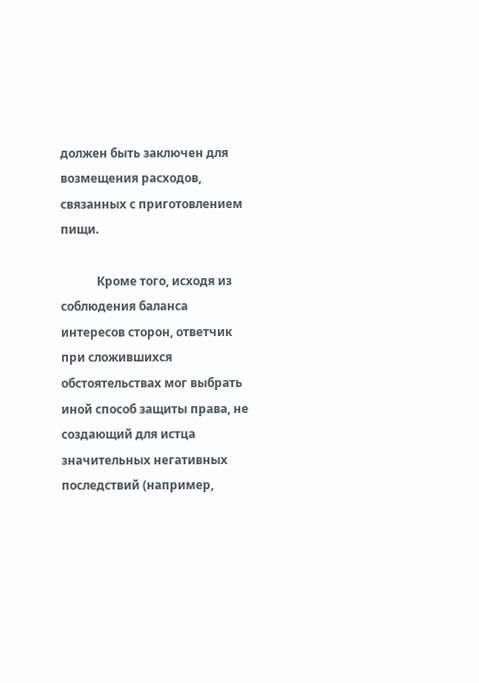должен быть заключен для возмещения расходов, связанных с приготовлением пищи.

            Кроме того, исходя из соблюдения баланса интересов сторон, ответчик при сложившихся обстоятельствах мог выбрать иной способ защиты права, не создающий для истца значительных негативных последствий (например,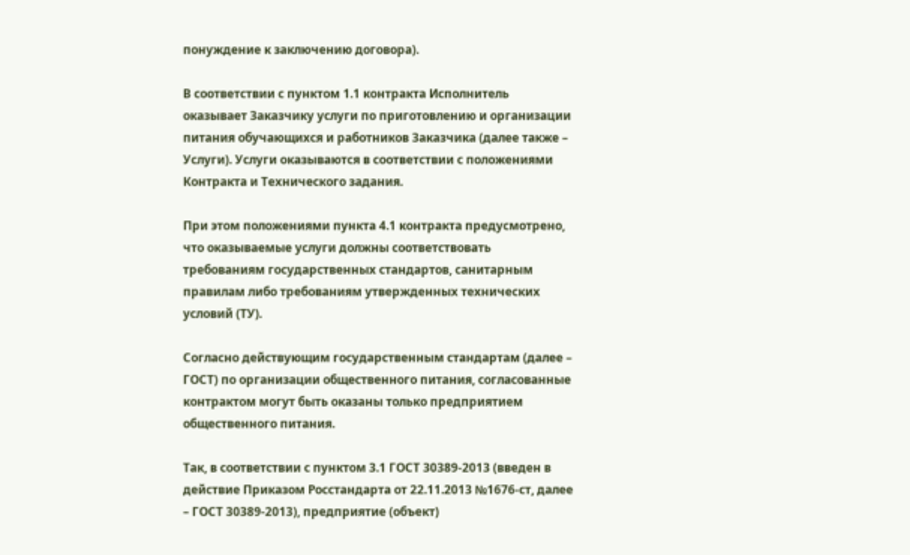понуждение к заключению договора).

В соответствии с пунктом 1.1 контракта Исполнитель оказывает Заказчику услуги по приготовлению и организации питания обучающихся и работников Заказчика (далее также – Услуги). Услуги оказываются в соответствии с положениями Контракта и Технического задания.

При этом положениями пункта 4.1 контракта предусмотрено, что оказываемые услуги должны соответствовать требованиям государственных стандартов, санитарным правилам либо требованиям утвержденных технических условий (ТУ).

Согласно действующим государственным стандартам (далее – ГОСТ) по организации общественного питания, согласованные контрактом могут быть оказаны только предприятием общественного питания.

Так, в соответствии с пунктом 3.1 ГОСТ 30389-2013 (введен в действие Приказом Росстандарта от 22.11.2013 №1676-ст, далее – ГОСТ 30389-2013), предприятие (объект)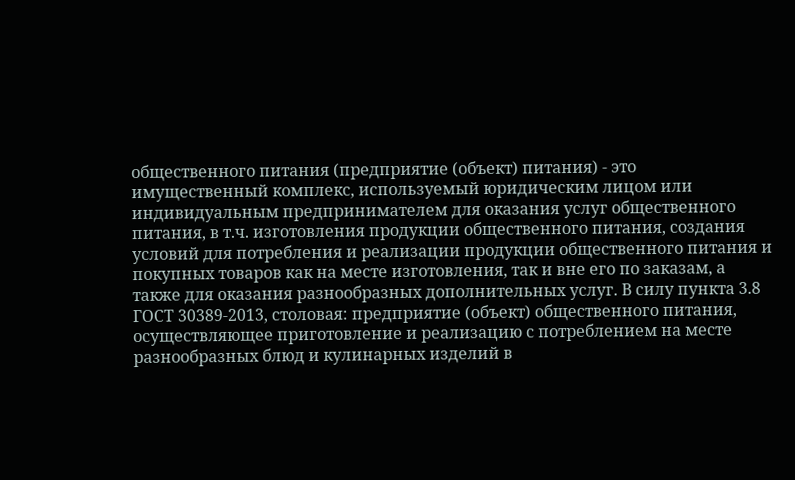общественного питания (предприятие (объект) питания) - это имущественный комплекс, используемый юридическим лицом или индивидуальным предпринимателем для оказания услуг общественного питания, в т.ч. изготовления продукции общественного питания, создания условий для потребления и реализации продукции общественного питания и покупных товаров как на месте изготовления, так и вне его по заказам, а также для оказания разнообразных дополнительных услуг. В силу пункта 3.8 ГОСТ 30389-2013, столовая: предприятие (объект) общественного питания, осуществляющее приготовление и реализацию с потреблением на месте разнообразных блюд и кулинарных изделий в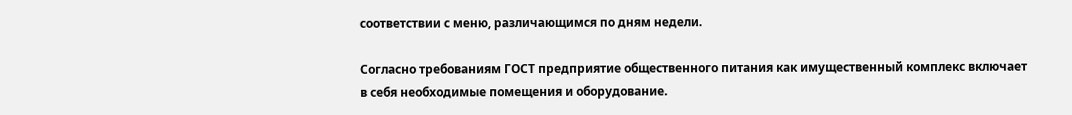соответствии с меню, различающимся по дням недели.

Согласно требованиям ГОСТ предприятие общественного питания как имущественный комплекс включает в себя необходимые помещения и оборудование.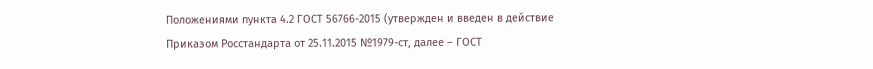Положениями пункта 4.2 ГОСТ 56766-2015 (утвержден и введен в действие Приказом Росстандарта от 25.11.2015 №1979-ст, далее – ГОСТ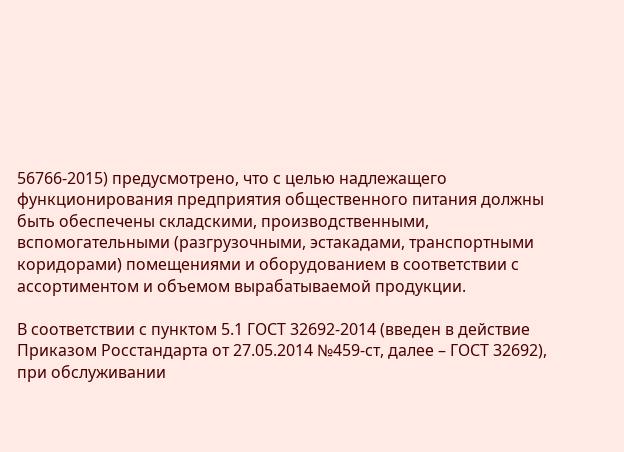56766-2015) предусмотрено, что с целью надлежащего функционирования предприятия общественного питания должны быть обеспечены складскими, производственными, вспомогательными (разгрузочными, эстакадами, транспортными коридорами) помещениями и оборудованием в соответствии с ассортиментом и объемом вырабатываемой продукции.

В соответствии с пунктом 5.1 ГОСТ 32692-2014 (введен в действие Приказом Росстандарта от 27.05.2014 №459-ст, далее – ГОСТ 32692), при обслуживании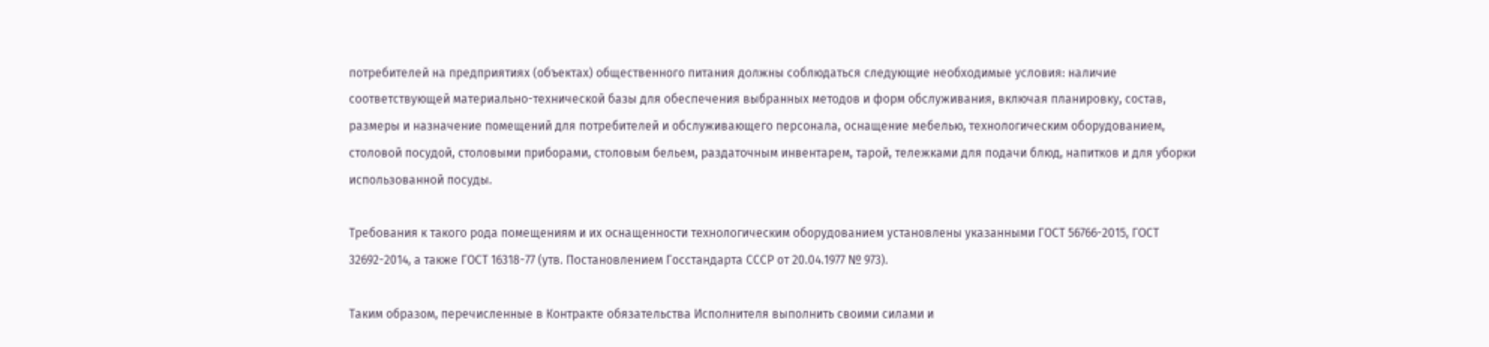потребителей на предприятиях (объектах) общественного питания должны соблюдаться следующие необходимые условия: наличие соответствующей материально-технической базы для обеспечения выбранных методов и форм обслуживания, включая планировку, состав, размеры и назначение помещений для потребителей и обслуживающего персонала, оснащение мебелью, технологическим оборудованием, столовой посудой, столовыми приборами, столовым бельем, раздаточным инвентарем, тарой, тележками для подачи блюд, напитков и для уборки использованной посуды.

Требования к такого рода помещениям и их оснащенности технологическим оборудованием установлены указанными ГОСТ 56766-2015, ГОСТ 32692-2014, а также ГОСТ 16318-77 (утв. Постановлением Госстандарта СССР от 20.04.1977 № 973).

Таким образом, перечисленные в Контракте обязательства Исполнителя выполнить своими силами и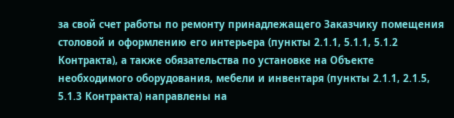за свой счет работы по ремонту принадлежащего Заказчику помещения столовой и оформлению его интерьера (пункты 2.1.1, 5.1.1, 5.1.2 Контракта), а также обязательства по установке на Объекте необходимого оборудования, мебели и инвентаря (пункты 2.1.1, 2.1.5, 5.1.3 Контракта) направлены на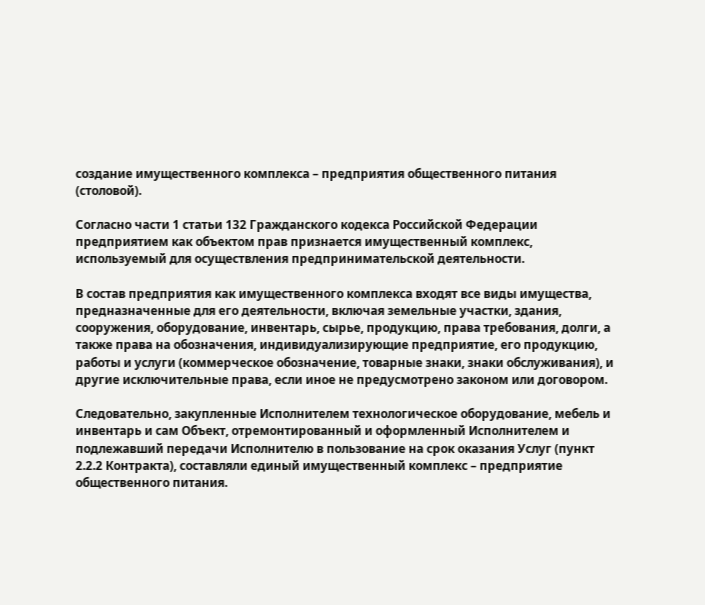создание имущественного комплекса – предприятия общественного питания (столовой).

Согласно части 1 статьи 132 Гражданского кодекса Российской Федерации  предприятием как объектом прав признается имущественный комплекс, используемый для осуществления предпринимательской деятельности.

В состав предприятия как имущественного комплекса входят все виды имущества, предназначенные для его деятельности, включая земельные участки, здания, сооружения, оборудование, инвентарь, сырье, продукцию, права требования, долги, а также права на обозначения, индивидуализирующие предприятие, его продукцию, работы и услуги (коммерческое обозначение, товарные знаки, знаки обслуживания), и другие исключительные права, если иное не предусмотрено законом или договором.

Следовательно, закупленные Исполнителем технологическое оборудование, мебель и инвентарь и сам Объект, отремонтированный и оформленный Исполнителем и подлежавший передачи Исполнителю в пользование на срок оказания Услуг (пункт 2.2.2 Контракта), составляли единый имущественный комплекс – предприятие общественного питания.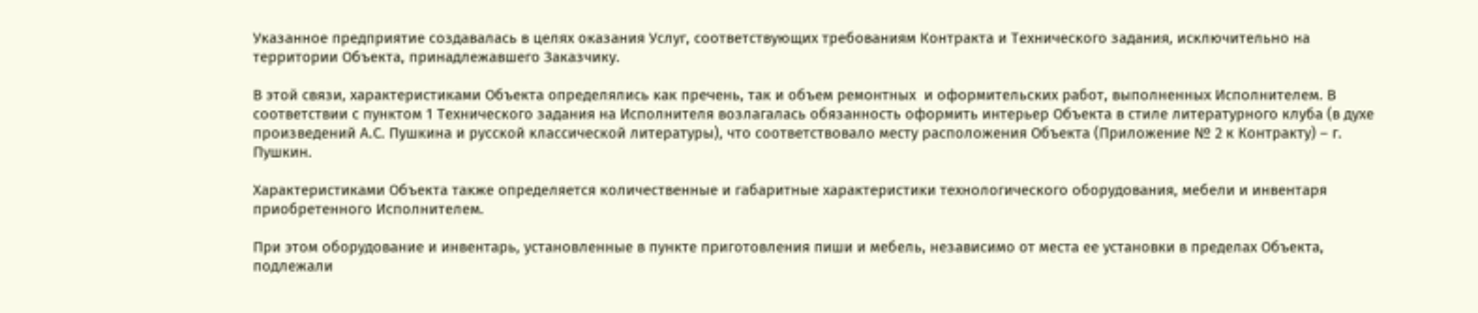Указанное предприятие создавалась в целях оказания Услуг, соответствующих требованиям Контракта и Технического задания, исключительно на территории Объекта, принадлежавшего Заказчику.

В этой связи, характеристиками Объекта определялись как пречень, так и объем ремонтных  и оформительских работ, выполненных Исполнителем. В соответствии с пунктом 1 Технического задания на Исполнителя возлагалась обязанность оформить интерьер Объекта в стиле литературного клуба (в духе произведений А.С. Пушкина и русской классической литературы), что соответствовало месту расположения Объекта (Приложение № 2 к Контракту) – г. Пушкин.

Характеристиками Объекта также определяется количественные и габаритные характеристики технологического оборудования, мебели и инвентаря приобретенного Исполнителем.

При этом оборудование и инвентарь, установленные в пункте приготовления пиши и мебель, независимо от места ее установки в пределах Объекта, подлежали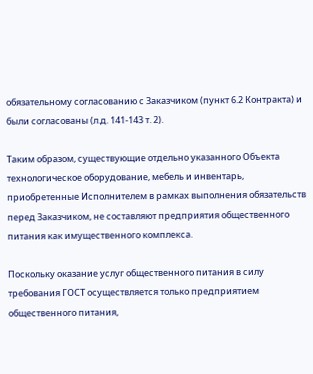обязательному согласованию с Заказчиком (пункт 6.2 Контракта) и были согласованы (л.д. 141-143 т. 2).

Таким образом, существующие отдельно указанного Объекта технологическое оборудование, мебель и инвентарь, приобретенные Исполнителем в рамках выполнения обязательств перед Заказчиком, не составляют предприятия общественного питания как имущественного комплекса.

Поскольку оказание услуг общественного питания в силу требования ГОСТ осуществляется только предприятием общественного питания,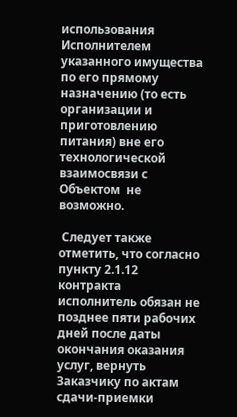использования Исполнителем указанного имущества по его прямому назначению (то есть организации и приготовлению питания) вне его технологической взаимосвязи с Объектом  не возможно.

 Следует также отметить, что согласно пункту 2.1.12 контракта исполнитель обязан не позднее пяти рабочих дней после даты окончания оказания услуг, вернуть Заказчику по актам сдачи-приемки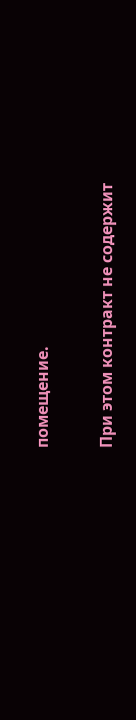помещение.

При этом контракт не содержит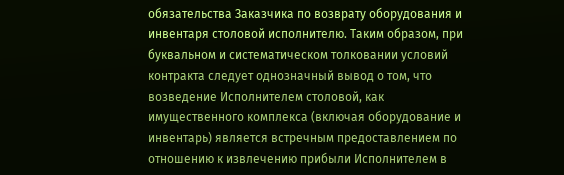обязательства Заказчика по возврату оборудования и инвентаря столовой исполнителю. Таким образом, при буквальном и систематическом толковании условий контракта следует однозначный вывод о том, что возведение Исполнителем столовой, как имущественного комплекса (включая оборудование и инвентарь) является встречным предоставлением по отношению к извлечению прибыли Исполнителем в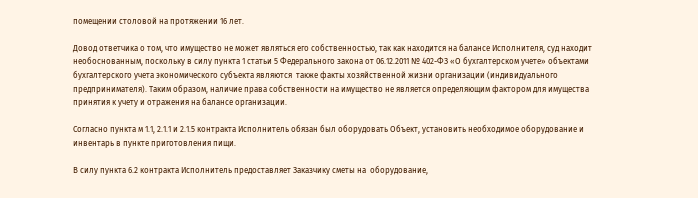помещении столовой на протяжении 16 лет.

Довод ответчика о том, что имущество не может являться его собственностью, так как находится на балансе Исполнителя, суд находит необоснованным, поскольку в силу пункта 1 статьи 5 Федерального закона от 06.12.2011 № 402-ФЗ «О бухгалтерском учете» объектами бухгалтерского учета экономического субъекта являются  также факты хозяйственной жизни организации (индивидуального предпринимателя). Таким образом, наличие права собственности на имущество не является определяющим фактором для имущества принятия к учету и отражения на балансе организации.

Согласно пункта м 1.1, 2.1.1 и 2.1.5 контракта Исполнитель обязан был оборудовать Объект, установить необходимое оборудование и инвентарь в пункте приготовления пищи.

В силу пункта 6.2 контракта Исполнитель предоставляет Заказчику сметы на  оборудование,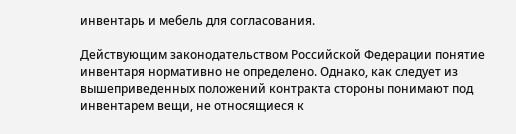инвентарь и мебель для согласования.

Действующим законодательством Российской Федерации понятие инвентаря нормативно не определено. Однако, как следует из вышеприведенных положений контракта стороны понимают под инвентарем вещи, не относящиеся к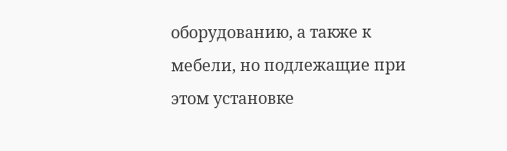оборудованию, а также к мебели, но подлежащие при этом установке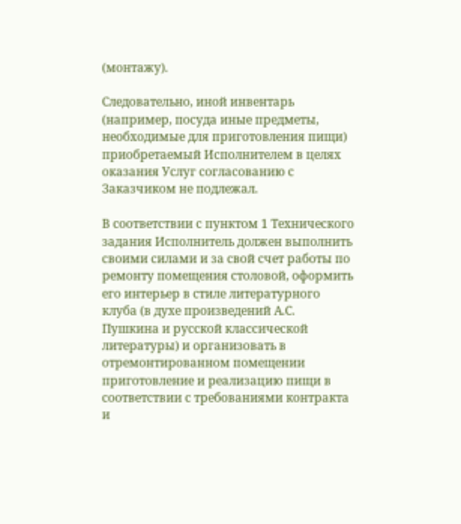(монтажу).

Следовательно, иной инвентарь (например, посуда иные предметы, необходимые для приготовления пищи) приобретаемый Исполнителем в целях оказания Услуг согласованию с Заказчиком не подлежал.

В соответствии с пунктом 1 Технического задания Исполнитель должен выполнить своими силами и за свой счет работы по ремонту помещения столовой, оформить его интерьер в стиле литературного клуба (в духе произведений А.С. Пушкина и русской классической литературы) и организовать в отремонтированном помещении приготовление и реализацию пищи в соответствии с требованиями контракта и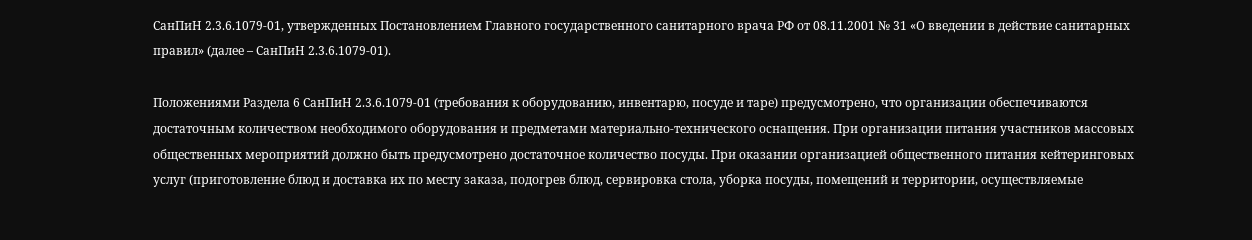СанПиН 2.3.6.1079-01, утвержденных Постановлением Главного государственного санитарного врача РФ от 08.11.2001 № 31 «О введении в действие санитарных правил» (далее – СанПиН 2.3.6.1079-01).

Положениями Раздела 6 СанПиН 2.3.6.1079-01 (требования к оборудованию, инвентарю, посуде и таре) предусмотрено, что организации обеспечиваются достаточным количеством необходимого оборудования и предметами материально-технического оснащения. При организации питания участников массовых общественных мероприятий должно быть предусмотрено достаточное количество посуды. При оказании организацией общественного питания кейтеринговых услуг (приготовление блюд и доставка их по месту заказа, подогрев блюд, сервировка стола, уборка посуды, помещений и территории, осуществляемые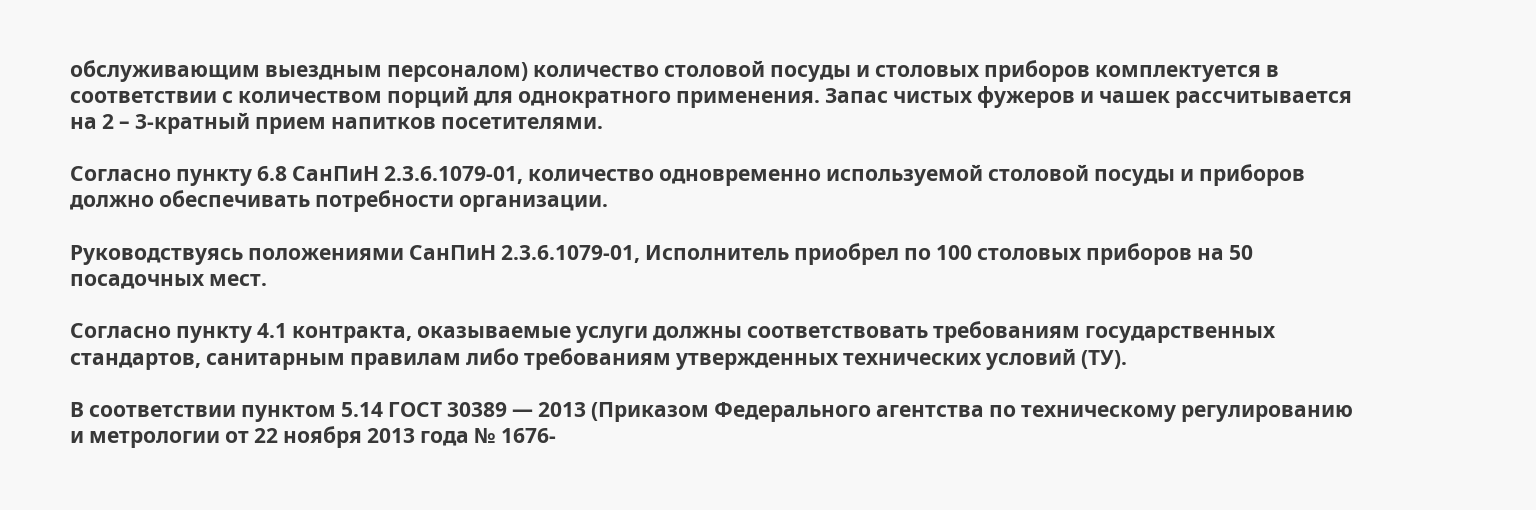обслуживающим выездным персоналом) количество столовой посуды и столовых приборов комплектуется в соответствии с количеством порций для однократного применения. Запас чистых фужеров и чашек рассчитывается на 2 – 3-кратный прием напитков посетителями.

Согласно пункту 6.8 СанПиН 2.3.6.1079-01, количество одновременно используемой столовой посуды и приборов должно обеспечивать потребности организации.

Руководствуясь положениями СанПиН 2.3.6.1079-01, Исполнитель приобрел по 100 столовых приборов на 50 посадочных мест.

Согласно пункту 4.1 контракта, оказываемые услуги должны соответствовать требованиям государственных стандартов, санитарным правилам либо требованиям утвержденных технических условий (ТУ).

В соответствии пунктом 5.14 ГОСТ 30389 — 2013 (Приказом Федерального агентства по техническому регулированию и метрологии от 22 ноября 2013 года № 1676-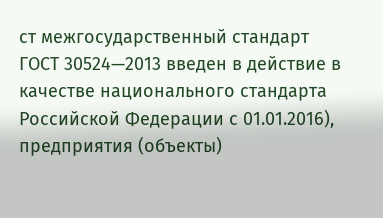ст межгосударственный стандарт ГОСТ 30524—2013 введен в действие в качестве национального стандарта Российской Федерации с 01.01.2016), предприятия (объекты)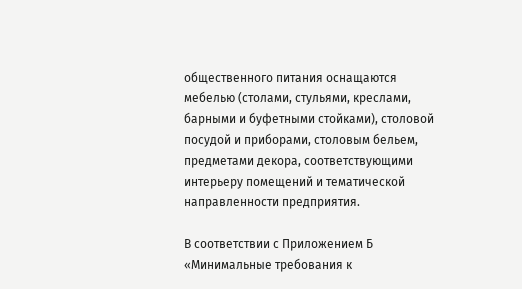общественного питания оснащаются мебелью (столами, стульями, креслами, барными и буфетными стойками), столовой посудой и приборами, столовым бельем, предметами декора, соответствующими интерьеру помещений и тематической направленности предприятия.

В соответствии с Приложением Б «Минимальные требования к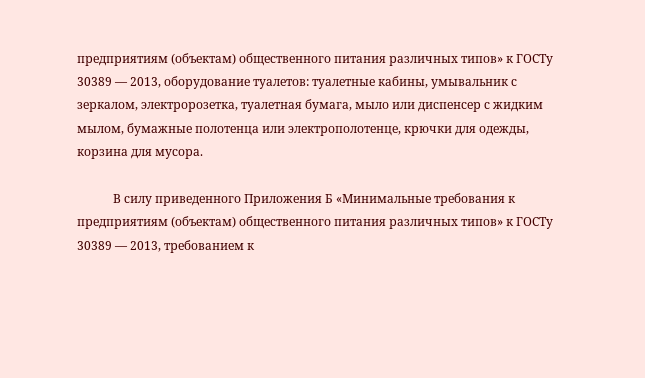предприятиям (объектам) общественного питания различных типов» к ГОСТу 30389 — 2013, оборудование туалетов: туалетные кабины, умывальник с зеркалом, электророзетка, туалетная бумага, мыло или диспенсер с жидким мылом, бумажные полотенца или электрополотенце, крючки для одежды, корзина для мусора.

            В силу приведенного Приложения Б «Минимальные требования к предприятиям (объектам) общественного питания различных типов» к ГОСТу 30389 — 2013, требованием к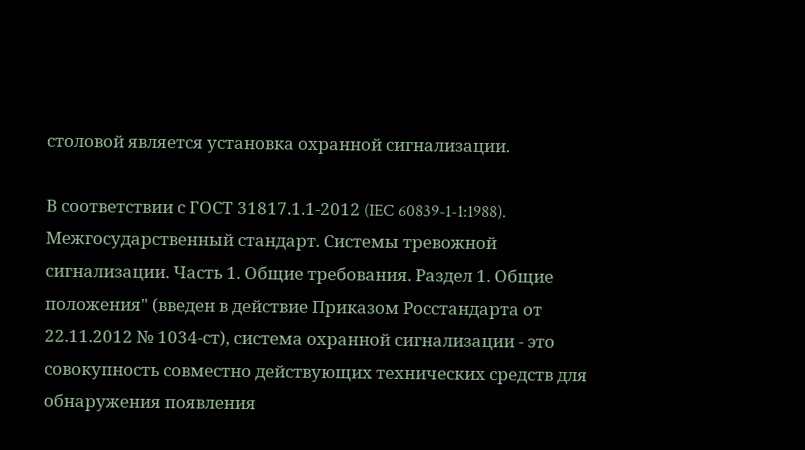столовой является установка охранной сигнализации.

В соответствии с ГОСТ 31817.1.1-2012 (IEC 60839-1-1:1988). Межгосударственный стандарт. Системы тревожной сигнализации. Часть 1. Общие требования. Раздел 1. Общие положения" (введен в действие Приказом Росстандарта от 22.11.2012 № 1034-ст), система охранной сигнализации - это совокупность совместно действующих технических средств для обнаружения появления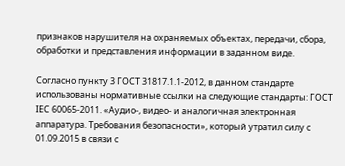признаков нарушителя на охраняемых объектах, передачи, сбора, обработки и представления информации в заданном виде.

Согласно пункту 3 ГОСТ 31817.1.1-2012, в данном стандарте использованы нормативные ссылки на следующие стандарты: ГОСТ IEC 60065-2011. «Аудио-, видео- и аналогичная электронная аппаратура. Требования безопасности», который утратил силу с 01.09.2015 в связи с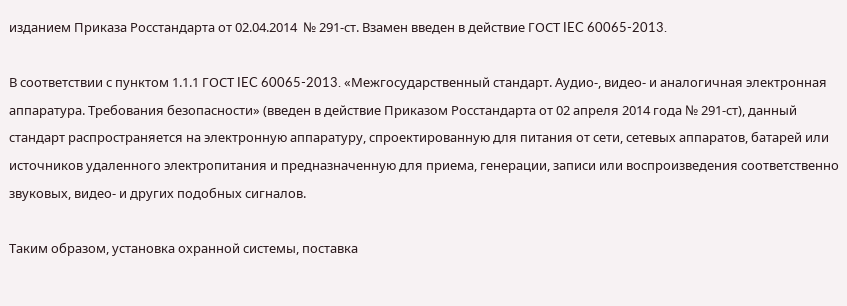изданием Приказа Росстандарта от 02.04.2014  № 291-ст. Взамен введен в действие ГОСТ IEC 60065-2013.

В соответствии с пунктом 1.1.1 ГОСТ IEC 60065-2013. «Межгосударственный стандарт. Аудио-, видео- и аналогичная электронная аппаратура. Требования безопасности» (введен в действие Приказом Росстандарта от 02 апреля 2014 года № 291-ст), данный стандарт распространяется на электронную аппаратуру, спроектированную для питания от сети, сетевых аппаратов, батарей или источников удаленного электропитания и предназначенную для приема, генерации, записи или воспроизведения соответственно звуковых, видео- и других подобных сигналов.

Таким образом, установка охранной системы, поставка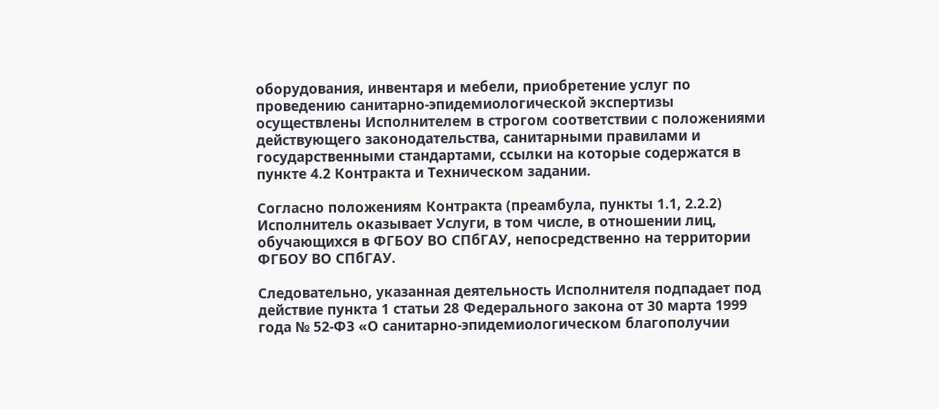оборудования, инвентаря и мебели, приобретение услуг по проведению санитарно-эпидемиологической экспертизы осуществлены Исполнителем в строгом соответствии с положениями действующего законодательства, санитарными правилами и государственными стандартами, ссылки на которые содержатся в пункте 4.2 Контракта и Техническом задании.

Согласно положениям Контракта (преамбула, пункты 1.1, 2.2.2) Исполнитель оказывает Услуги, в том числе, в отношении лиц, обучающихся в ФГБОУ ВО СПбГАУ, непосредственно на территории ФГБОУ ВО СПбГАУ.

Следовательно, указанная деятельность Исполнителя подпадает под действие пункта 1 статьи 28 Федерального закона от 30 марта 1999 года № 52-ФЗ «О санитарно-эпидемиологическом благополучии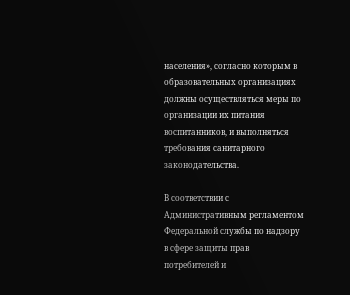населения», согласно которым в образовательных организациях должны осуществляться меры по организации их питания воспитанников, и выполняться требования санитарного законодательства.

В соответствии с Административным регламентом Федеральной службы по надзору в сфере защиты прав потребителей и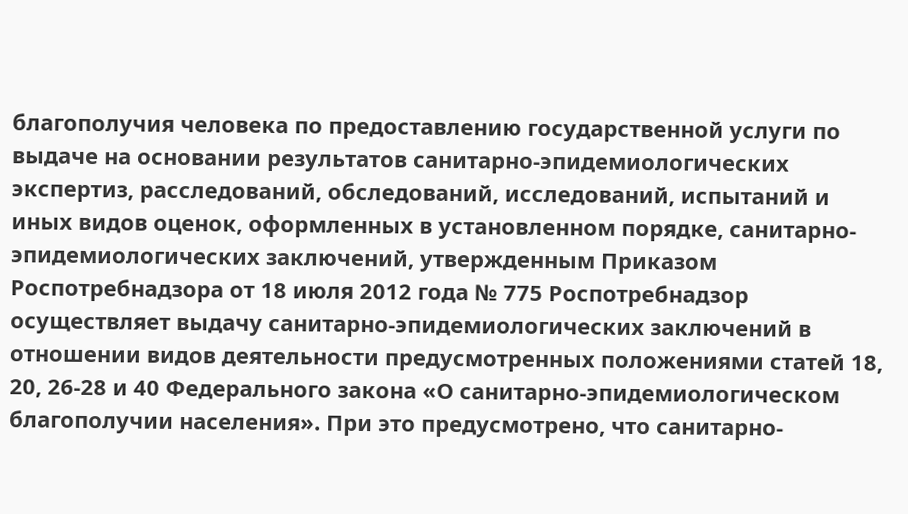благополучия человека по предоставлению государственной услуги по выдаче на основании результатов санитарно-эпидемиологических экспертиз, расследований, обследований, исследований, испытаний и иных видов оценок, оформленных в установленном порядке, санитарно-эпидемиологических заключений, утвержденным Приказом Роспотребнадзора от 18 июля 2012 года № 775 Роспотребнадзор осуществляет выдачу санитарно-эпидемиологических заключений в отношении видов деятельности предусмотренных положениями статей 18, 20, 26-28 и 40 Федерального закона «О санитарно-эпидемиологическом благополучии населения». При это предусмотрено, что санитарно-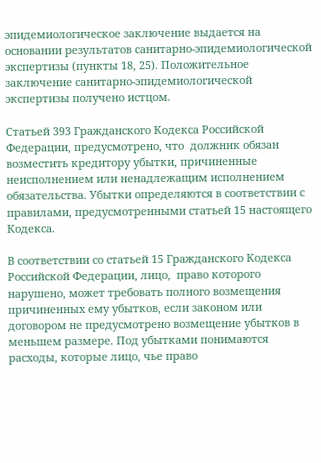эпидемиологическое заключение выдается на основании результатов санитарно-эпидемиологической экспертизы (пункты 18, 25). Положительное заключение санитарно-эпидемиологической экспертизы получено истцом.

Статьей 393 Гражданского Кодекса Российской Федерации, предусмотрено, что  должник обязан возместить кредитору убытки, причиненные неисполнением или ненадлежащим исполнением обязательства. Убытки определяются в соответствии с правилами, предусмотренными статьей 15 настоящего Кодекса.

В соответствии со статьей 15 Гражданского Кодекса Российской Федерации, лицо,  право которого нарушено, может требовать полного возмещения причиненных ему убытков, если законом или договором не предусмотрено возмещение убытков в меньшем размере. Под убытками понимаются расходы, которые лицо, чье право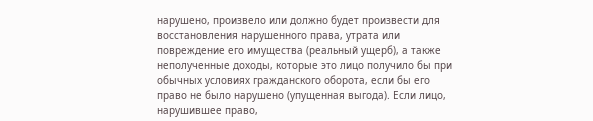нарушено, произвело или должно будет произвести для восстановления нарушенного права, утрата или повреждение его имущества (реальный ущерб), а также неполученные доходы, которые это лицо получило бы при обычных условиях гражданского оборота, если бы его право не было нарушено (упущенная выгода). Если лицо, нарушившее право,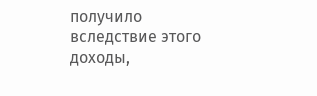получило вследствие этого доходы,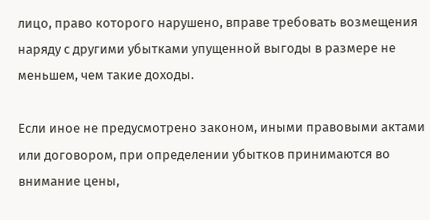лицо, право которого нарушено, вправе требовать возмещения наряду с другими убытками упущенной выгоды в размере не меньшем, чем такие доходы.

Если иное не предусмотрено законом, иными правовыми актами или договором, при определении убытков принимаются во внимание цены,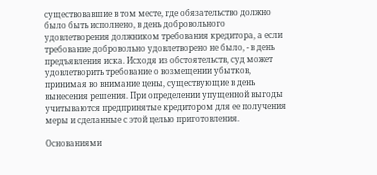существовавшие в том месте, где обязательство должно было быть исполнено, в день добровольного удовлетворения должником требования кредитора, а если требование добровольно удовлетворено не было, - в день предъявления иска. Исходя из обстоятельств, суд может удовлетворить требование о возмещении убытков, принимая во внимание цены, существующие в день вынесения решения. При определении упущенной выгоды учитываются предпринятые кредитором для ее получения меры и сделанные с этой целью приготовления.

Основаниями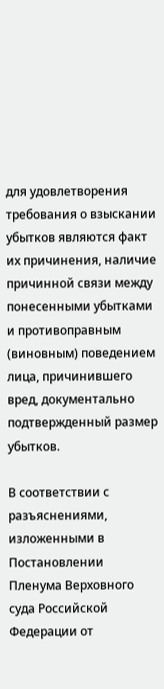для удовлетворения требования о взыскании убытков являются факт их причинения, наличие причинной связи между понесенными убытками и противоправным (виновным) поведением лица, причинившего вред, документально подтвержденный размер убытков.

В соответствии с разъяснениями, изложенными в Постановлении Пленума Верховного суда Российской Федерации от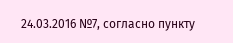24.03.2016 №7, согласно пункту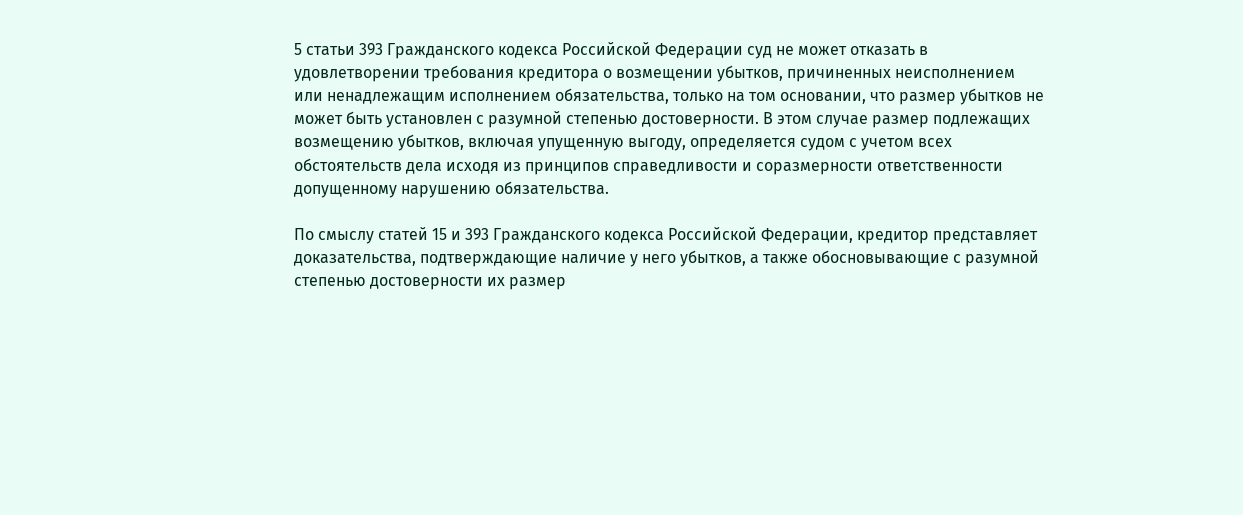5 статьи 393 Гражданского кодекса Российской Федерации суд не может отказать в удовлетворении требования кредитора о возмещении убытков, причиненных неисполнением или ненадлежащим исполнением обязательства, только на том основании, что размер убытков не может быть установлен с разумной степенью достоверности. В этом случае размер подлежащих возмещению убытков, включая упущенную выгоду, определяется судом с учетом всех обстоятельств дела исходя из принципов справедливости и соразмерности ответственности допущенному нарушению обязательства.

По смыслу статей 15 и 393 Гражданского кодекса Российской Федерации, кредитор представляет доказательства, подтверждающие наличие у него убытков, а также обосновывающие с разумной степенью достоверности их размер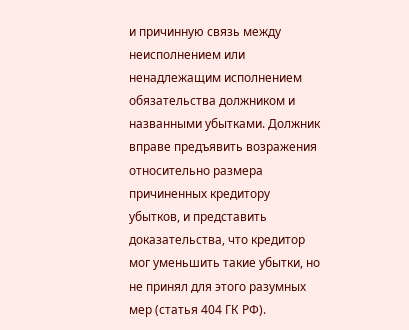и причинную связь между неисполнением или ненадлежащим исполнением обязательства должником и названными убытками. Должник вправе предъявить возражения относительно размера причиненных кредитору убытков, и представить доказательства, что кредитор мог уменьшить такие убытки, но не принял для этого разумных мер (статья 404 ГК РФ).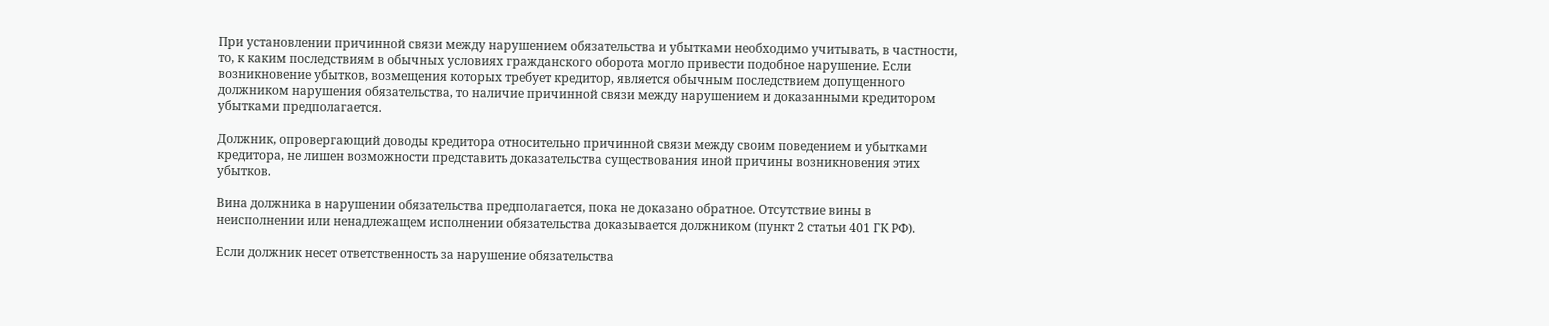При установлении причинной связи между нарушением обязательства и убытками необходимо учитывать, в частности, то, к каким последствиям в обычных условиях гражданского оборота могло привести подобное нарушение. Если возникновение убытков, возмещения которых требует кредитор, является обычным последствием допущенного должником нарушения обязательства, то наличие причинной связи между нарушением и доказанными кредитором убытками предполагается.

Должник, опровергающий доводы кредитора относительно причинной связи между своим поведением и убытками кредитора, не лишен возможности представить доказательства существования иной причины возникновения этих убытков.

Вина должника в нарушении обязательства предполагается, пока не доказано обратное. Отсутствие вины в неисполнении или ненадлежащем исполнении обязательства доказывается должником (пункт 2 статьи 401 ГК РФ).

Если должник несет ответственность за нарушение обязательства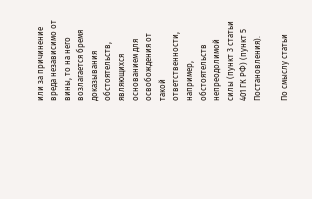или за причинение вреда независимо от вины, то на него возлагается бремя доказывания обстоятельств, являющихся основанием для освобождения от такой ответственности, например, обстоятельств непреодолимой силы (пункт 3 статьи 401 ГК РФ) (пункт 5 Постановления).

По смыслу статьи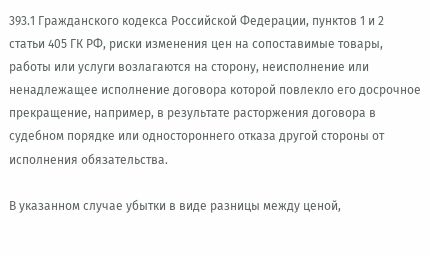393.1 Гражданского кодекса Российской Федерации, пунктов 1 и 2 статьи 405 ГК РФ, риски изменения цен на сопоставимые товары, работы или услуги возлагаются на сторону, неисполнение или ненадлежащее исполнение договора которой повлекло его досрочное прекращение, например, в результате расторжения договора в судебном порядке или одностороннего отказа другой стороны от исполнения обязательства.

В указанном случае убытки в виде разницы между ценой,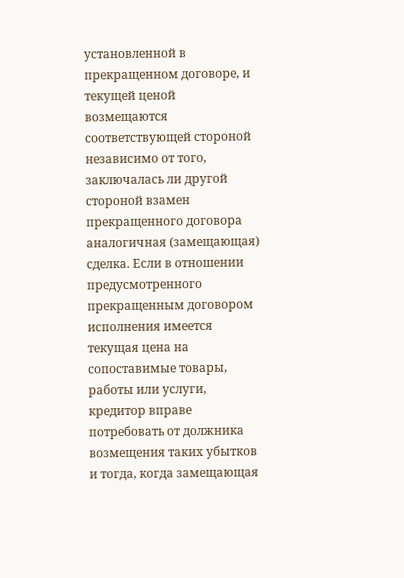установленной в прекращенном договоре, и текущей ценой возмещаются соответствующей стороной независимо от того, заключалась ли другой стороной взамен прекращенного договора аналогичная (замещающая) сделка. Если в отношении предусмотренного прекращенным договором исполнения имеется текущая цена на сопоставимые товары, работы или услуги, кредитор вправе потребовать от должника возмещения таких убытков и тогда, когда замещающая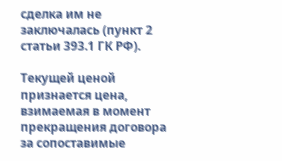сделка им не заключалась (пункт 2 статьи 393.1 ГК РФ).

Текущей ценой признается цена, взимаемая в момент прекращения договора за сопоставимые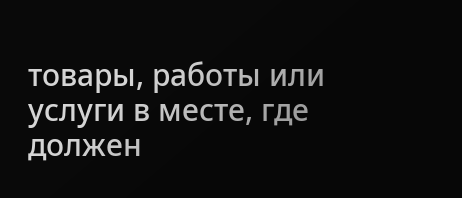товары, работы или услуги в месте, где должен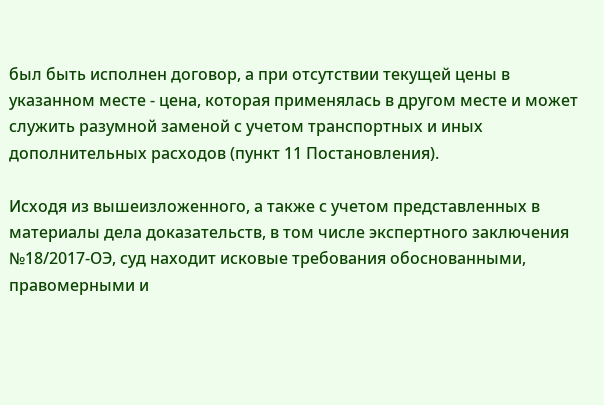был быть исполнен договор, а при отсутствии текущей цены в указанном месте - цена, которая применялась в другом месте и может служить разумной заменой с учетом транспортных и иных дополнительных расходов (пункт 11 Постановления).

Исходя из вышеизложенного, а также с учетом представленных в материалы дела доказательств, в том числе экспертного заключения №18/2017-ОЭ, суд находит исковые требования обоснованными, правомерными и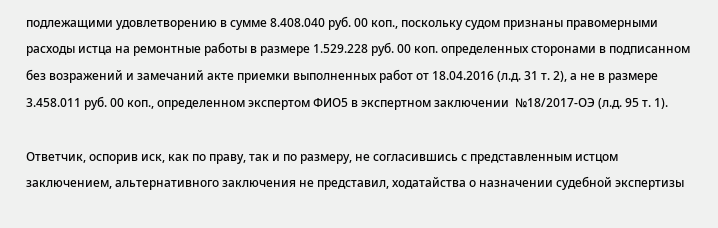подлежащими удовлетворению в сумме 8.408.040 руб. 00 коп., поскольку судом признаны правомерными расходы истца на ремонтные работы в размере 1.529.228 руб. 00 коп. определенных сторонами в подписанном без возражений и замечаний акте приемки выполненных работ от 18.04.2016 (л.д. 31 т. 2), а не в размере 3.458.011 руб. 00 коп., определенном экспертом ФИО5 в экспертном заключении  №18/2017-ОЭ (л.д. 95 т. 1).

Ответчик, оспорив иск, как по праву, так и по размеру, не согласившись с представленным истцом заключением, альтернативного заключения не представил, ходатайства о назначении судебной экспертизы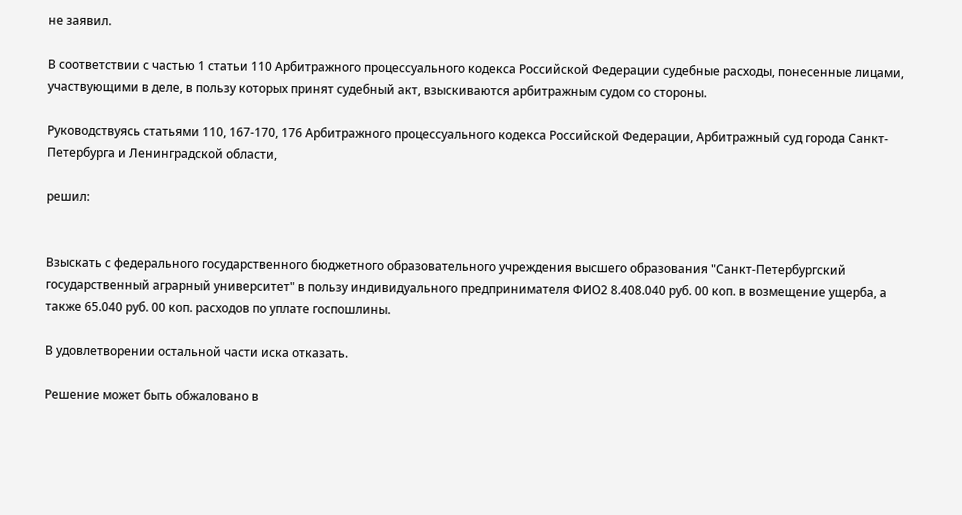не заявил.

В соответствии с частью 1 статьи 110 Арбитражного процессуального кодекса Российской Федерации судебные расходы, понесенные лицами, участвующими в деле, в пользу которых принят судебный акт, взыскиваются арбитражным судом со стороны.

Руководствуясь статьями 110, 167-170, 176 Арбитражного процессуального кодекса Российской Федерации, Арбитражный суд города Санкт-Петербурга и Ленинградской области,

решил:


Взыскать с федерального государственного бюджетного образовательного учреждения высшего образования "Санкт-Петербургский государственный аграрный университет" в пользу индивидуального предпринимателя ФИО2 8.408.040 руб. 00 коп. в возмещение ущерба, а также 65.040 руб. 00 коп. расходов по уплате госпошлины.

В удовлетворении остальной части иска отказать.

Решение может быть обжаловано в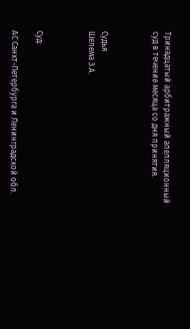Тринадцатый арбитражный апелляционный суд в течение месяца со дня принятия.



Судья                                                                          Шелема З.А.



Суд:

АС Санкт-Петербурга и Ленинградской обл.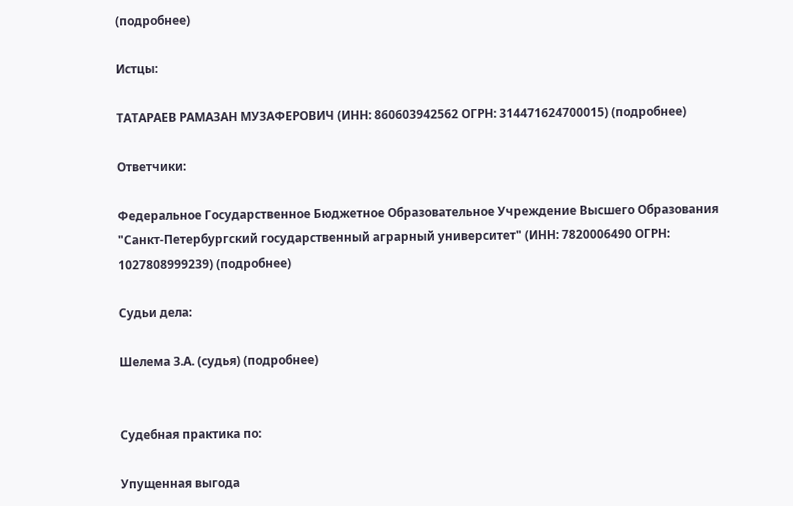(подробнее)

Истцы:

ТАТАРАЕВ РАМАЗАН МУЗАФЕРОВИЧ (ИНН: 860603942562 ОГРН: 314471624700015) (подробнее)

Ответчики:

Федеральное Государственное Бюджетное Образовательное Учреждение Высшего Образования "Санкт-Петербургский государственный аграрный университет" (ИНН: 7820006490 ОГРН: 1027808999239) (подробнее)

Судьи дела:

Шелема З.А. (судья) (подробнее)


Судебная практика по:

Упущенная выгода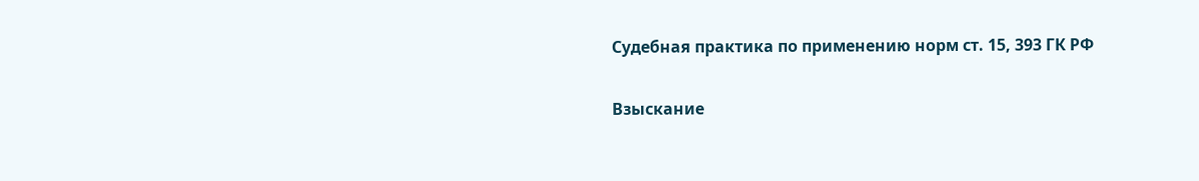Судебная практика по применению норм ст. 15, 393 ГК РФ

Взыскание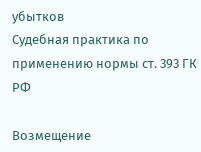убытков
Судебная практика по применению нормы ст. 393 ГК РФ

Возмещение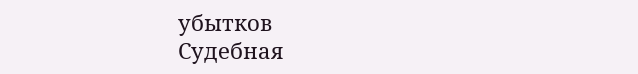убытков
Судебная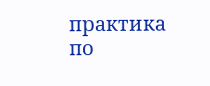практика по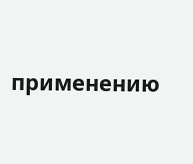применению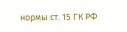нормы ст. 15 ГК РФ